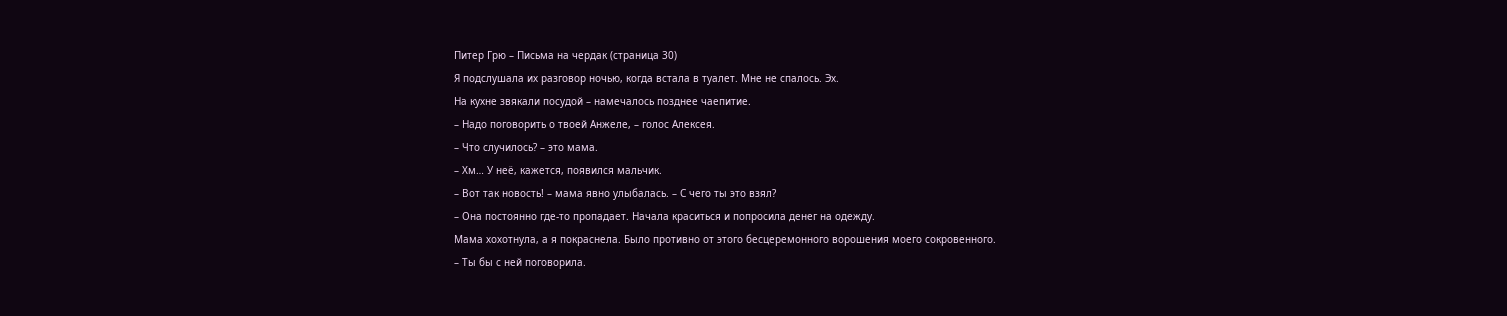Питер Грю – Письма на чердак (страница 30)
Я подслушала их разговор ночью, когда встала в туалет. Мне не спалось. Эх.
На кухне звякали посудой – намечалось позднее чаепитие.
– Надо поговорить о твоей Анжеле, – голос Алексея.
– Что случилось? – это мама.
– Хм… У неё, кажется, появился мальчик.
– Вот так новость! – мама явно улыбалась. – С чего ты это взял?
– Она постоянно где-то пропадает. Начала краситься и попросила денег на одежду.
Мама хохотнула, а я покраснела. Было противно от этого бесцеремонного ворошения моего сокровенного.
– Ты бы с ней поговорила.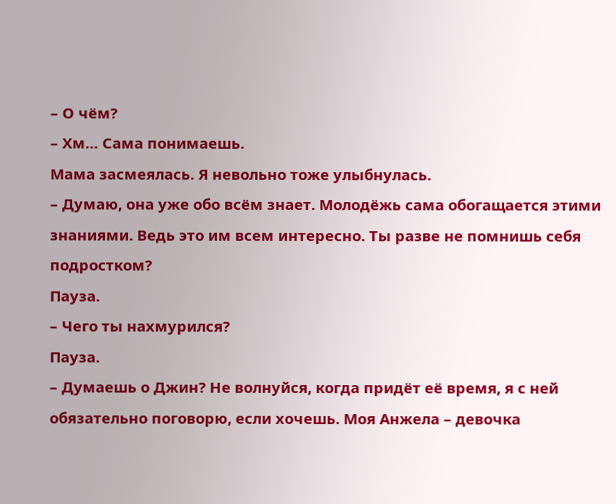– О чём?
– Хм… Сама понимаешь.
Мама засмеялась. Я невольно тоже улыбнулась.
– Думаю, она уже обо всём знает. Молодёжь сама обогащается этими знаниями. Ведь это им всем интересно. Ты разве не помнишь себя подростком?
Пауза.
– Чего ты нахмурился?
Пауза.
– Думаешь о Джин? Не волнуйся, когда придёт её время, я с ней обязательно поговорю, если хочешь. Моя Анжела – девочка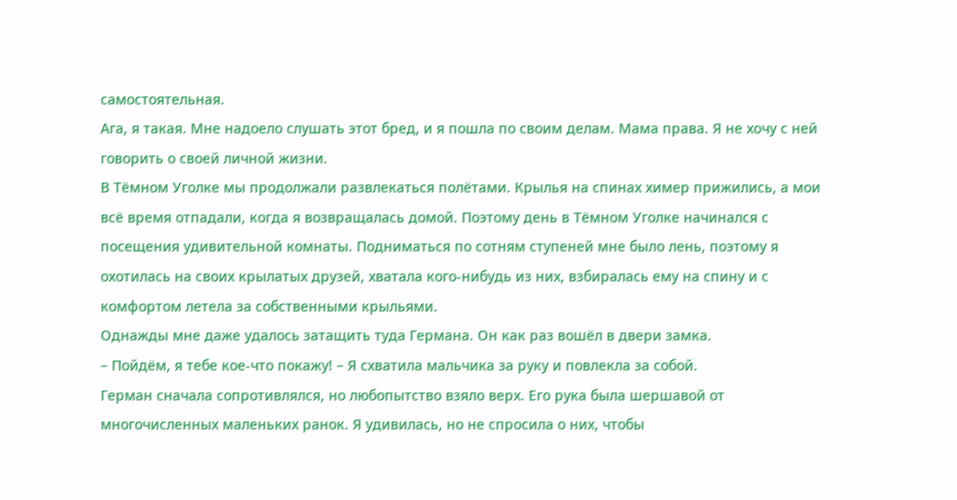самостоятельная.
Ага, я такая. Мне надоело слушать этот бред, и я пошла по своим делам. Мама права. Я не хочу с ней говорить о своей личной жизни.
В Тёмном Уголке мы продолжали развлекаться полётами. Крылья на спинах химер прижились, а мои всё время отпадали, когда я возвращалась домой. Поэтому день в Тёмном Уголке начинался с посещения удивительной комнаты. Подниматься по сотням ступеней мне было лень, поэтому я охотилась на своих крылатых друзей, хватала кого-нибудь из них, взбиралась ему на спину и с комфортом летела за собственными крыльями.
Однажды мне даже удалось затащить туда Германа. Он как раз вошёл в двери замка.
– Пойдём, я тебе кое-что покажу! – Я схватила мальчика за руку и повлекла за собой.
Герман сначала сопротивлялся, но любопытство взяло верх. Его рука была шершавой от многочисленных маленьких ранок. Я удивилась, но не спросила о них, чтобы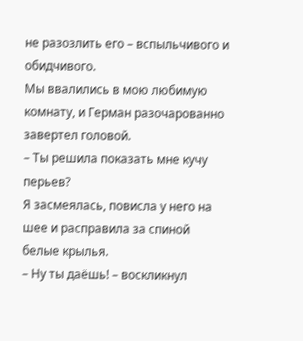не разозлить его – вспыльчивого и обидчивого.
Мы ввалились в мою любимую комнату, и Герман разочарованно завертел головой.
– Ты решила показать мне кучу перьев?
Я засмеялась, повисла у него на шее и расправила за спиной белые крылья.
– Ну ты даёшь! – воскликнул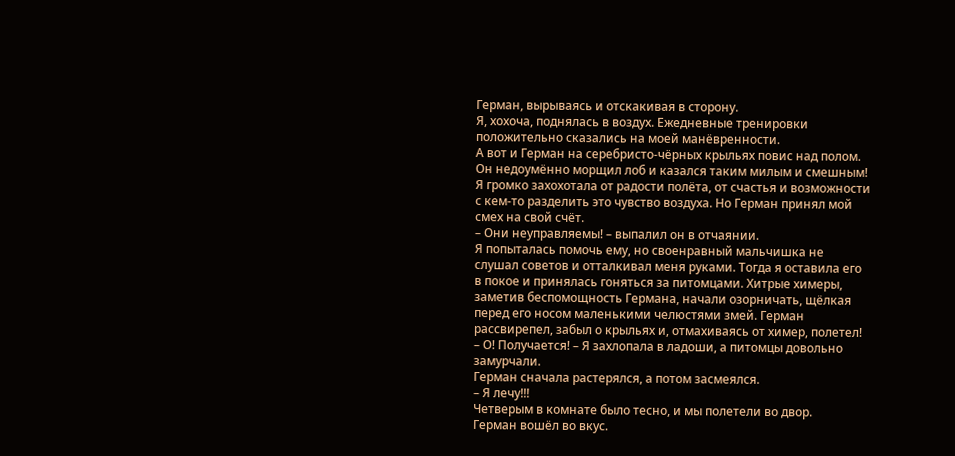Герман, вырываясь и отскакивая в сторону.
Я, хохоча, поднялась в воздух. Ежедневные тренировки положительно сказались на моей манёвренности.
А вот и Герман на серебристо-чёрных крыльях повис над полом. Он недоумённо морщил лоб и казался таким милым и смешным!
Я громко захохотала от радости полёта, от счастья и возможности с кем-то разделить это чувство воздуха. Но Герман принял мой смех на свой счёт.
– Они неуправляемы! – выпалил он в отчаянии.
Я попыталась помочь ему, но своенравный мальчишка не слушал советов и отталкивал меня руками. Тогда я оставила его в покое и принялась гоняться за питомцами. Хитрые химеры, заметив беспомощность Германа, начали озорничать, щёлкая перед его носом маленькими челюстями змей. Герман рассвирепел, забыл о крыльях и, отмахиваясь от химер, полетел!
– О! Получается! – Я захлопала в ладоши, а питомцы довольно замурчали.
Герман сначала растерялся, а потом засмеялся.
– Я лечу!!!
Четверым в комнате было тесно, и мы полетели во двор.
Герман вошёл во вкус.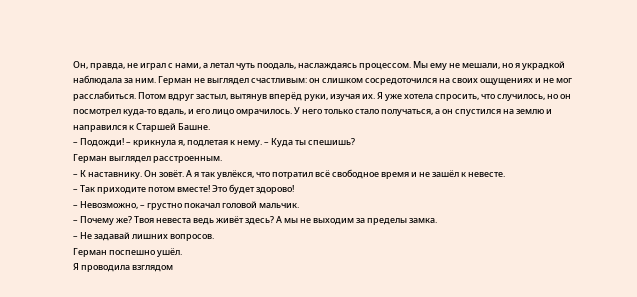Он, правда, не играл с нами, а летал чуть поодаль, наслаждаясь процессом. Мы ему не мешали, но я украдкой наблюдала за ним. Герман не выглядел счастливым: он слишком сосредоточился на своих ощущениях и не мог расслабиться. Потом вдруг застыл, вытянув вперёд руки, изучая их. Я уже хотела спросить, что случилось, но он посмотрел куда-то вдаль, и его лицо омрачилось. У него только стало получаться, а он спустился на землю и направился к Старшей Башне.
– Подожди! – крикнула я, подлетая к нему. – Куда ты спешишь?
Герман выглядел расстроенным.
– К наставнику. Он зовёт. А я так увлёкся, что потратил всё свободное время и не зашёл к невесте.
– Так приходите потом вместе! Это будет здорово!
– Невозможно, – грустно покачал головой мальчик.
– Почему же? Твоя невеста ведь живёт здесь? А мы не выходим за пределы замка.
– Не задавай лишних вопросов.
Герман поспешно ушёл.
Я проводила взглядом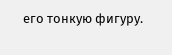его тонкую фигуру.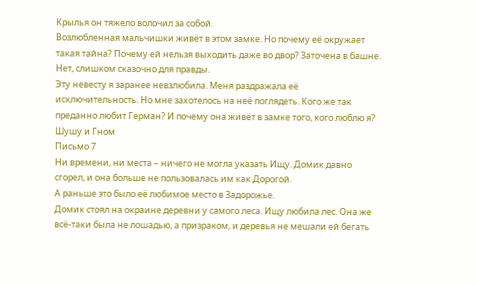Крылья он тяжело волочил за собой.
Возлюбленная мальчишки живёт в этом замке. Но почему её окружает такая тайна? Почему ей нельзя выходить даже во двор? Заточена в башне. Нет, слишком сказочно для правды.
Эту невесту я заранее невзлюбила. Меня раздражала её исключительность. Но мне захотелось на неё поглядеть. Кого же так преданно любит Герман? И почему она живёт в замке того, кого люблю я?
Шушу и Гном
Письмо 7
Ни времени, ни места – ничего не могла указать Ищу. Домик давно сгорел, и она больше не пользовалась им как Дорогой.
А раньше это было её любимое место в Задорожье.
Домик стоял на окраине деревни у самого леса. Ищу любила лес. Она же всё-таки была не лошадью, а призраком, и деревья не мешали ей бегать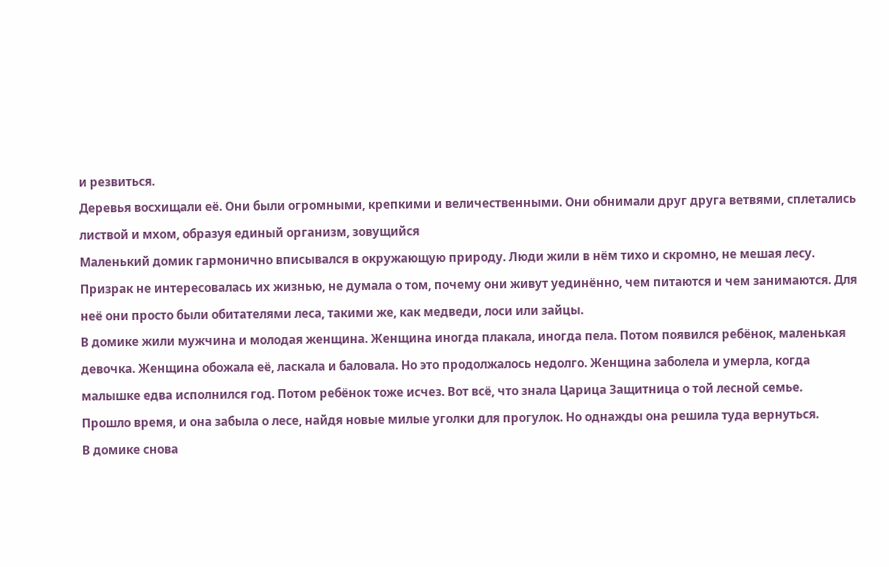и резвиться.
Деревья восхищали её. Они были огромными, крепкими и величественными. Они обнимали друг друга ветвями, сплетались листвой и мхом, образуя единый организм, зовущийся
Маленький домик гармонично вписывался в окружающую природу. Люди жили в нём тихо и скромно, не мешая лесу. Призрак не интересовалась их жизнью, не думала о том, почему они живут уединённо, чем питаются и чем занимаются. Для неё они просто были обитателями леса, такими же, как медведи, лоси или зайцы.
В домике жили мужчина и молодая женщина. Женщина иногда плакала, иногда пела. Потом появился ребёнок, маленькая девочка. Женщина обожала её, ласкала и баловала. Но это продолжалось недолго. Женщина заболела и умерла, когда малышке едва исполнился год. Потом ребёнок тоже исчез. Вот всё, что знала Царица Защитница о той лесной семье.
Прошло время, и она забыла о лесе, найдя новые милые уголки для прогулок. Но однажды она решила туда вернуться.
В домике снова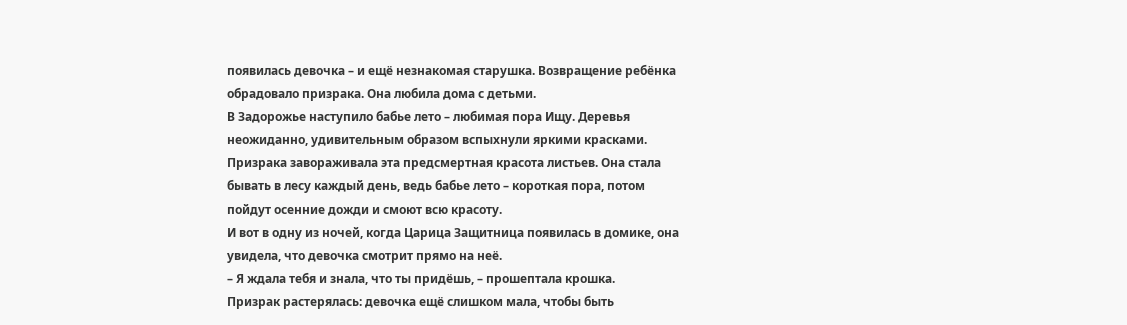появилась девочка – и ещё незнакомая старушка. Возвращение ребёнка обрадовало призрака. Она любила дома с детьми.
В Задорожье наступило бабье лето – любимая пора Ищу. Деревья неожиданно, удивительным образом вспыхнули яркими красками. Призрака завораживала эта предсмертная красота листьев. Она стала бывать в лесу каждый день, ведь бабье лето – короткая пора, потом пойдут осенние дожди и смоют всю красоту.
И вот в одну из ночей, когда Царица Защитница появилась в домике, она увидела, что девочка смотрит прямо на неё.
– Я ждала тебя и знала, что ты придёшь, – прошептала крошка.
Призрак растерялась: девочка ещё слишком мала, чтобы быть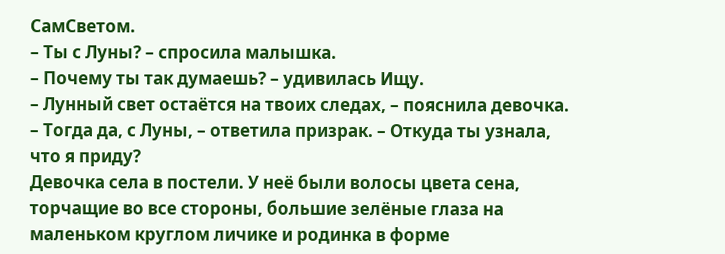СамСветом.
– Ты с Луны? – спросила малышка.
– Почему ты так думаешь? – удивилась Ищу.
– Лунный свет остаётся на твоих следах, – пояснила девочка.
– Тогда да, с Луны, – ответила призрак. – Откуда ты узнала, что я приду?
Девочка села в постели. У неё были волосы цвета сена, торчащие во все стороны, большие зелёные глаза на маленьком круглом личике и родинка в форме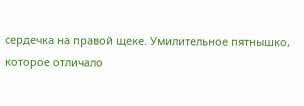сердечка на правой щеке. Умилительное пятнышко, которое отличало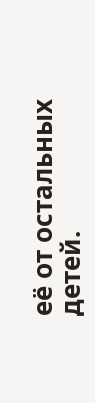её от остальных детей.